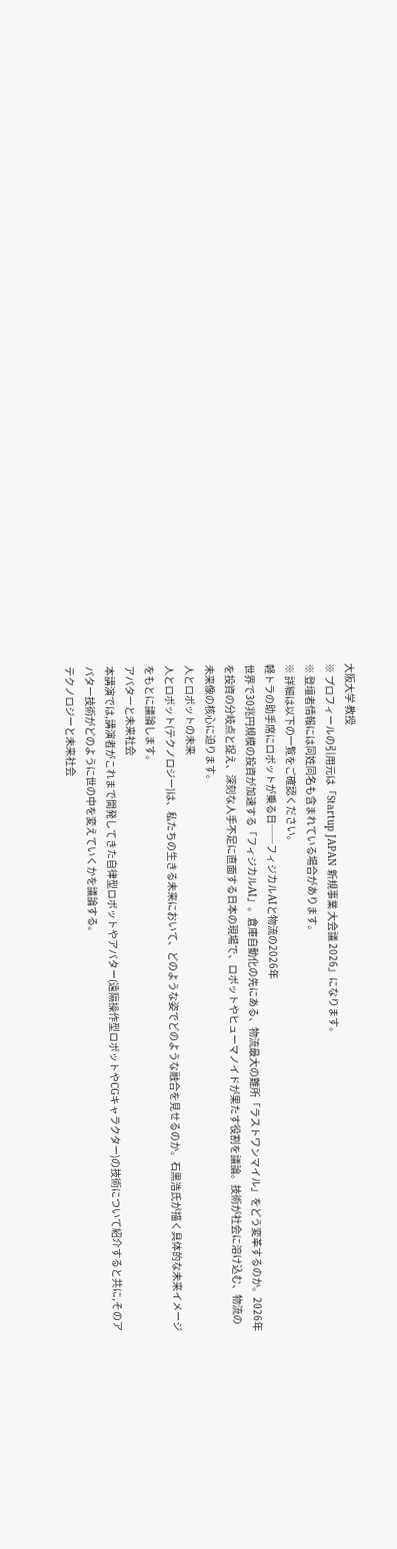大阪大学 教授
※ プロフィールの引用元は「Startup JAPAN 新規事業 大会議 2026」になります。
※ 登壇者情報には同姓同名も含まれている場合があります。
※ 詳細は以下の一覧をご確認ください。
軽トラの助手席にロボットが乗る日──フィジカルAIと物流の2026年
世界で30兆円規模の投資が加速する「フィジカルAI」。倉庫自動化の先にある、物流最大の難所「ラストワンマイル」をどう変革するのか。2026年を投資の分岐点と捉え、深刻な人手不足に直面する日本の現場で、ロボットやヒューマノイドが果たす役割を議論。技術が社会に溶け込む、物流の未来像の核心に迫ります。
人とロボットの未来
人とロボット(テクノロジー)は、私たちの生きる未来において、どのような姿でどのような融合を見せるのか。石黒浩氏が描く具体的な未来イメージをもとに議論します。
アバターと未来社会
本講演では,講演者がこれまで開発してきた自律型ロボットやアバター(遠隔操作型ロボットやCGキャラクター)の技術について紹介すると共に,そのアバター技術がどのように世の中を変えていくかを議論する。
テクノロジーと未来社会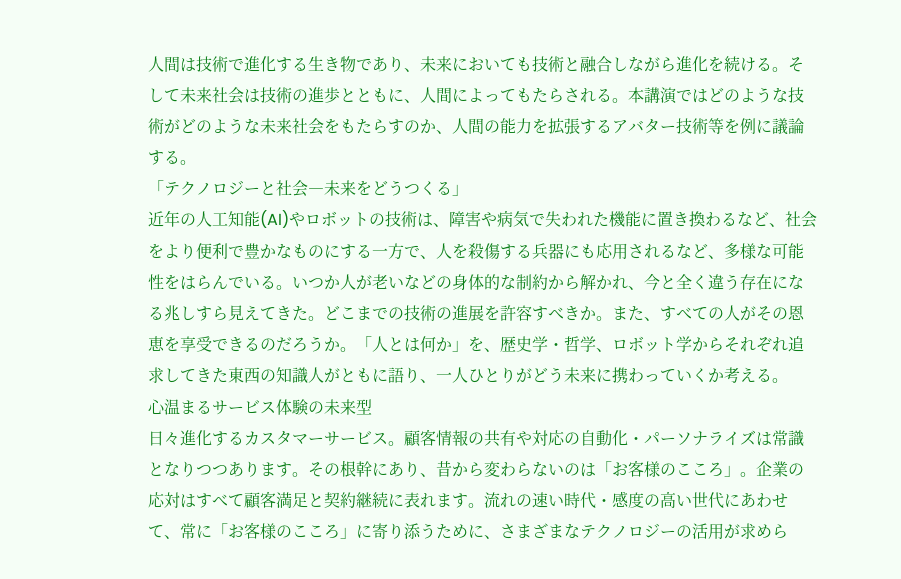人間は技術で進化する生き物であり、未来においても技術と融合しながら進化を続ける。そして未来社会は技術の進歩とともに、人間によってもたらされる。本講演ではどのような技術がどのような未来社会をもたらすのか、人間の能力を拡張するアバター技術等を例に議論する。
「テクノロジーと社会―未来をどうつくる」
近年の人工知能(AI)やロボットの技術は、障害や病気で失われた機能に置き換わるなど、社会をより便利で豊かなものにする一方で、人を殺傷する兵器にも応用されるなど、多様な可能性をはらんでいる。いつか人が老いなどの身体的な制約から解かれ、今と全く違う存在になる兆しすら見えてきた。どこまでの技術の進展を許容すべきか。また、すべての人がその恩恵を享受できるのだろうか。「人とは何か」を、歴史学・哲学、ロボット学からそれぞれ追求してきた東西の知識人がともに語り、一人ひとりがどう未来に携わっていくか考える。
心温まるサービス体験の未来型
日々進化するカスタマーサービス。顧客情報の共有や対応の自動化・パーソナライズは常識となりつつあります。その根幹にあり、昔から変わらないのは「お客様のこころ」。企業の応対はすべて顧客満足と契約継続に表れます。流れの速い時代・感度の高い世代にあわせて、常に「お客様のこころ」に寄り添うために、さまざまなテクノロジーの活用が求めら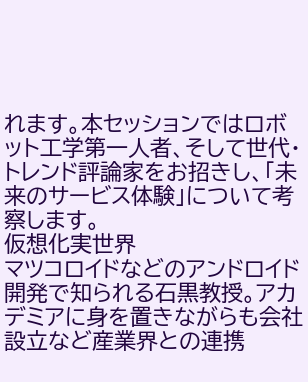れます。本セッションではロボット工学第一人者、そして世代・トレンド評論家をお招きし、「未来のサービス体験」について考察します。
仮想化実世界
マツコロイドなどのアンドロイド開発で知られる石黒教授。アカデミアに身を置きながらも会社設立など産業界との連携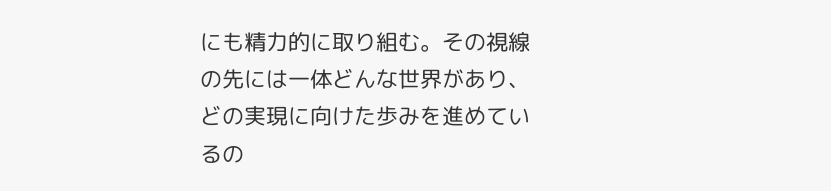にも精力的に取り組む。その視線の先には一体どんな世界があり、どの実現に向けた歩みを進めているの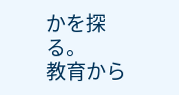かを探る。
教育から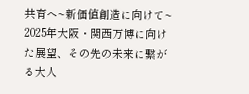共育へ~新価値創造に向けて~
2025年大阪・関西万博に向けた展望、その先の未来に繋がる大人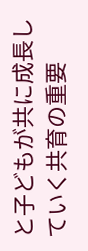と子どもが共に成長していく共育の重要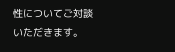性についてご対談いただきます。